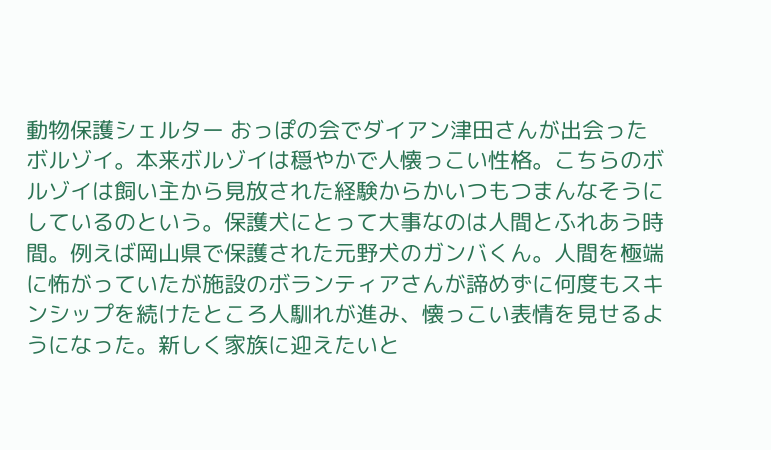動物保護シェルター おっぽの会でダイアン津田さんが出会ったボルゾイ。本来ボルゾイは穏やかで人懐っこい性格。こちらのボルゾイは飼い主から見放された経験からかいつもつまんなそうにしているのという。保護犬にとって大事なのは人間とふれあう時間。例えば岡山県で保護された元野犬のガンバくん。人間を極端に怖がっていたが施設のボランティアさんが諦めずに何度もスキンシップを続けたところ人馴れが進み、懐っこい表情を見せるようになった。新しく家族に迎えたいと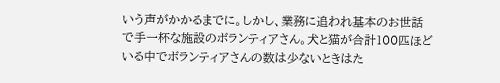いう声がかかるまでに。しかし、業務に追われ基本のお世話で手一杯な施設のボランティアさん。犬と猫が合計100匹ほどいる中でボランティアさんの数は少ないときはた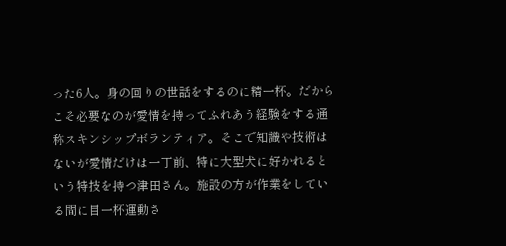った6人。身の回りの世話をするのに精一杯。だからこそ必要なのが愛情を持ってふれあう経験をする通称スキンシップボランティア。そこで知識や技術はないが愛情だけは一丁前、特に大型犬に好かれるという特技を持つ津田さん。施設の方が作業をしている間に目一杯運動さ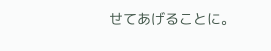せてあげることに。